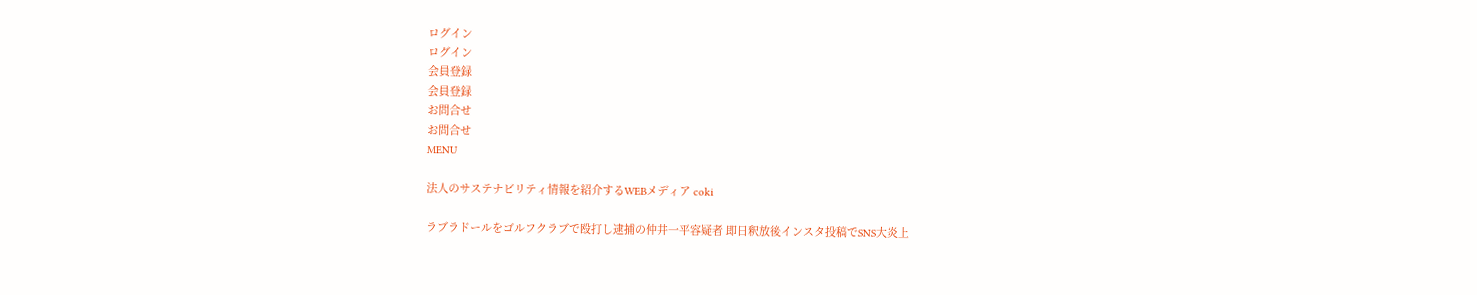ログイン
ログイン
会員登録
会員登録
お問合せ
お問合せ
MENU

法人のサステナビリティ情報を紹介するWEBメディア coki

ラブラドールをゴルフクラブで殴打し逮捕の仲井一平容疑者 即日釈放後インスタ投稿でSNS大炎上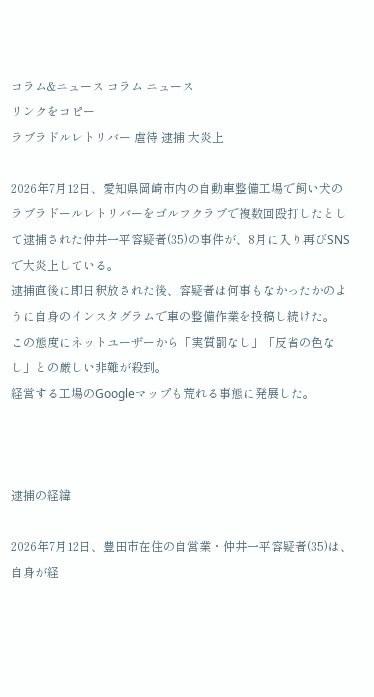コラム&ニュース コラム ニュース
リンクをコピー
ラブラドルレトリバー 虐待 逮捕 大炎上

2026年7月12日、愛知県岡崎市内の自動車整備工場で飼い犬のラブラドールレトリバーをゴルフクラブで複数回殴打したとして逮捕された仲井一平容疑者(35)の事件が、8月に入り再びSNSで大炎上している。
逮捕直後に即日釈放された後、容疑者は何事もなかったかのように自身のインスタグラムで車の整備作業を投稿し続けた。
この態度にネットユーザーから「実質罰なし」「反省の色なし」との厳しい非難が殺到。
経営する工場のGoogleマップも荒れる事態に発展した。



逮捕の経緯

2026年7月12日、豊田市在住の自営業・仲井一平容疑者(35)は、自身が経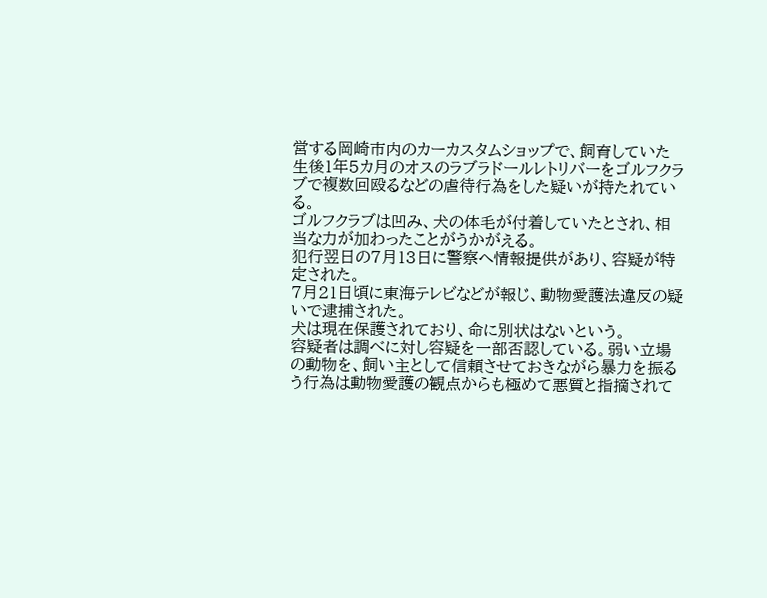営する岡崎市内のカーカスタムショップで、飼育していた生後1年5カ月のオスのラブラドールレトリバーをゴルフクラブで複数回殴るなどの虐待行為をした疑いが持たれている。
ゴルフクラブは凹み、犬の体毛が付着していたとされ、相当な力が加わったことがうかがえる。
犯行翌日の7月13日に警察へ情報提供があり、容疑が特定された。
7月21日頃に東海テレビなどが報じ、動物愛護法違反の疑いで逮捕された。
犬は現在保護されており、命に別状はないという。
容疑者は調べに対し容疑を一部否認している。弱い立場の動物を、飼い主として信頼させておきながら暴力を振るう行為は動物愛護の観点からも極めて悪質と指摘されて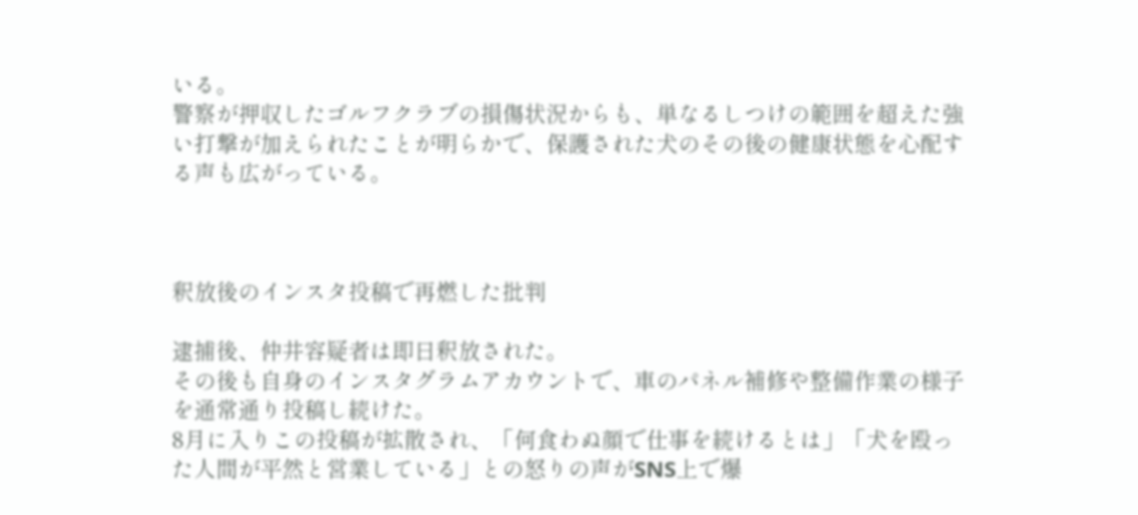いる。
警察が押収したゴルフクラブの損傷状況からも、単なるしつけの範囲を超えた強い打撃が加えられたことが明らかで、保護された犬のその後の健康状態を心配する声も広がっている。



釈放後のインスタ投稿で再燃した批判

逮捕後、仲井容疑者は即日釈放された。
その後も自身のインスタグラムアカウントで、車のパネル補修や整備作業の様子を通常通り投稿し続けた。
8月に入りこの投稿が拡散され、「何食わぬ顔で仕事を続けるとは」「犬を殴った人間が平然と営業している」との怒りの声がSNS上で爆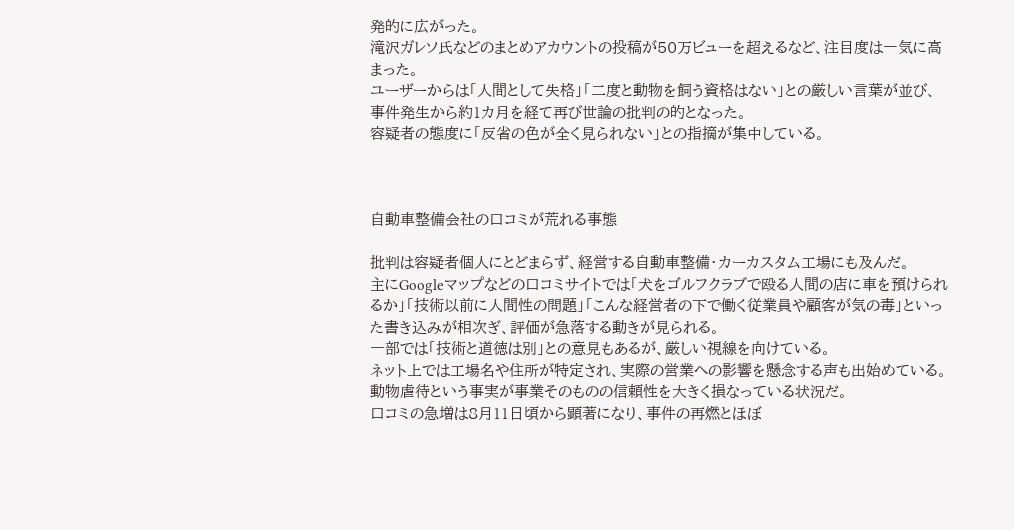発的に広がった。
滝沢ガレソ氏などのまとめアカウントの投稿が50万ビューを超えるなど、注目度は一気に高まった。
ユーザーからは「人間として失格」「二度と動物を飼う資格はない」との厳しい言葉が並び、事件発生から約1カ月を経て再び世論の批判の的となった。
容疑者の態度に「反省の色が全く見られない」との指摘が集中している。



自動車整備会社の口コミが荒れる事態

批判は容疑者個人にとどまらず、経営する自動車整備・カーカスタム工場にも及んだ。
主にGoogleマップなどの口コミサイトでは「犬をゴルフクラブで殴る人間の店に車を預けられるか」「技術以前に人間性の問題」「こんな経営者の下で働く従業員や顧客が気の毒」といった書き込みが相次ぎ、評価が急落する動きが見られる。
一部では「技術と道徳は別」との意見もあるが、厳しい視線を向けている。
ネット上では工場名や住所が特定され、実際の営業への影響を懸念する声も出始めている。
動物虐待という事実が事業そのものの信頼性を大きく損なっている状況だ。
口コミの急増は8月11日頃から顕著になり、事件の再燃とほぼ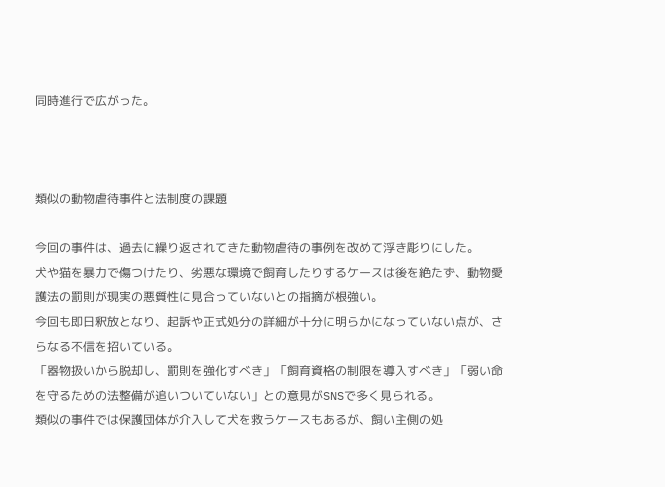同時進行で広がった。



類似の動物虐待事件と法制度の課題

今回の事件は、過去に繰り返されてきた動物虐待の事例を改めて浮き彫りにした。
犬や猫を暴力で傷つけたり、劣悪な環境で飼育したりするケースは後を絶たず、動物愛護法の罰則が現実の悪質性に見合っていないとの指摘が根強い。
今回も即日釈放となり、起訴や正式処分の詳細が十分に明らかになっていない点が、さらなる不信を招いている。
「器物扱いから脱却し、罰則を強化すべき」「飼育資格の制限を導入すべき」「弱い命を守るための法整備が追いついていない」との意見がSNSで多く見られる。
類似の事件では保護団体が介入して犬を救うケースもあるが、飼い主側の処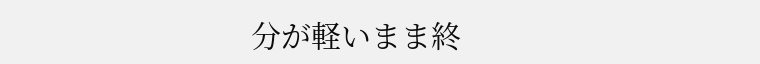分が軽いまま終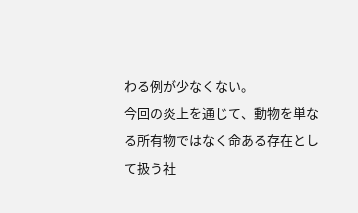わる例が少なくない。
今回の炎上を通じて、動物を単なる所有物ではなく命ある存在として扱う社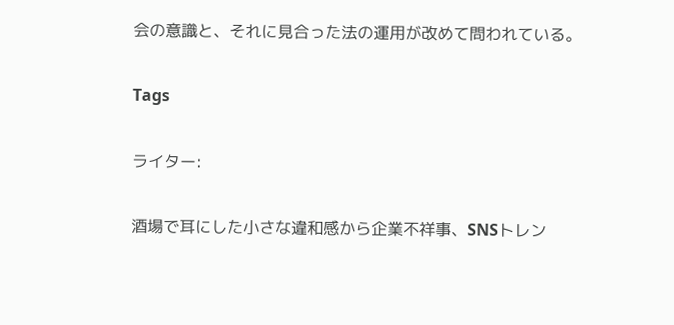会の意識と、それに見合った法の運用が改めて問われている。

Tags

ライター:

酒場で耳にした小さな違和感から企業不祥事、SNSトレン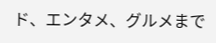ド、エンタメ、グルメまで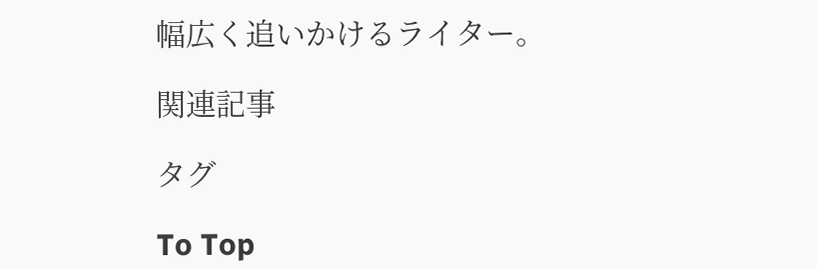幅広く追いかけるライター。

関連記事

タグ

To Top